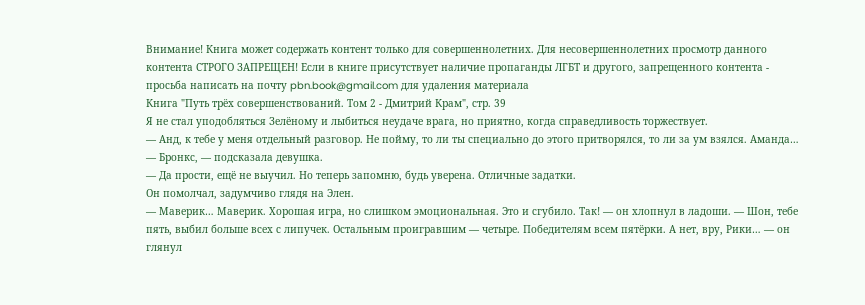Внимание! Книга может содержать контент только для совершеннолетних. Для несовершеннолетних просмотр данного контента СТРОГО ЗАПРЕЩЕН! Если в книге присутствует наличие пропаганды ЛГБТ и другого, запрещенного контента - просьба написать на почту pbn.book@gmail.com для удаления материала
Книга "Путь трёх совершенствований. Том 2 - Дмитрий Крам", стр. 39
Я не стал уподобляться Зелёному и лыбиться неудаче врага, но приятно, когда справедливость торжествует.
— Анд, к тебе у меня отдельный разговор. Не пойму, то ли ты специально до этого притворялся, то ли за ум взялся. Аманда…
— Бронкс, — подсказала девушка.
— Да прости, ещё не выучил. Но теперь запомню, будь уверена. Отличные задатки.
Он помолчал, задумчиво глядя на Элен.
— Маверик… Маверик. Хорошая игра, но слишком эмоциональная. Это и сгубило. Так! — он хлопнул в ладоши. — Шон, тебе пять, выбил больше всех с липучек. Остальным проигравшим — четыре. Победителям всем пятёрки. А нет, вру, Рики… — он глянул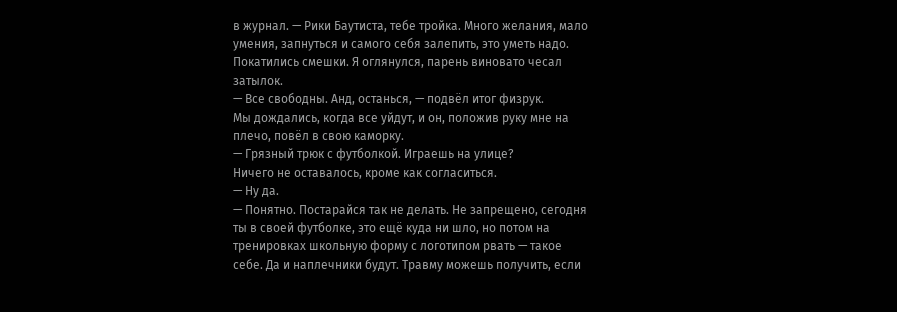в журнал. — Рики Баутиста, тебе тройка. Много желания, мало умения, запнуться и самого себя залепить, это уметь надо.
Покатились смешки. Я оглянулся, парень виновато чесал затылок.
— Все свободны. Анд, останься, — подвёл итог физрук.
Мы дождались, когда все уйдут, и он, положив руку мне на плечо, повёл в свою каморку.
— Грязный трюк с футболкой. Играешь на улице?
Ничего не оставалось, кроме как согласиться.
— Ну да.
— Понятно. Постарайся так не делать. Не запрещено, сегодня ты в своей футболке, это ещё куда ни шло, но потом на тренировках школьную форму с логотипом рвать — такое себе. Да и наплечники будут. Травму можешь получить, если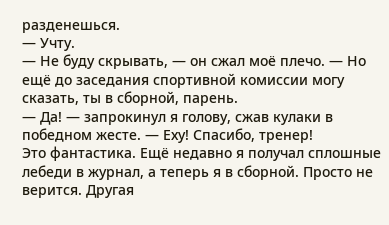разденешься.
— Учту.
— Не буду скрывать, — он сжал моё плечо. — Но ещё до заседания спортивной комиссии могу сказать, ты в сборной, парень.
— Да! — запрокинул я голову, сжав кулаки в победном жесте. — Еху! Спасибо, тренер!
Это фантастика. Ещё недавно я получал сплошные лебеди в журнал, а теперь я в сборной. Просто не верится. Другая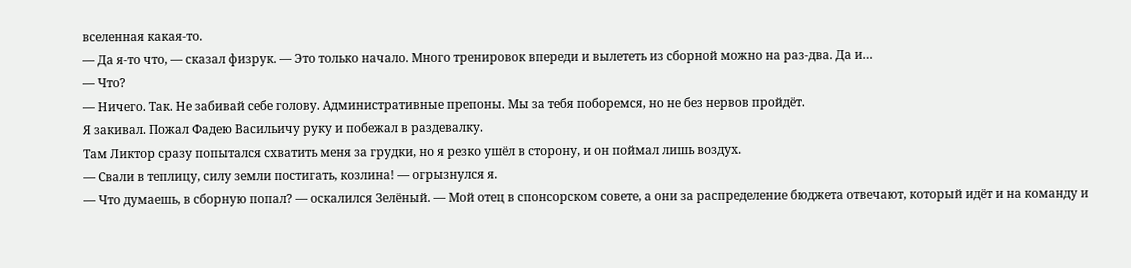вселенная какая-то.
— Да я-то что, — сказал физрук. — Это только начало. Много тренировок впереди и вылететь из сборной можно на раз-два. Да и…
— Что?
— Ничего. Так. Не забивай себе голову. Административные препоны. Мы за тебя поборемся, но не без нервов пройдёт.
Я закивал. Пожал Фадею Васильичу руку и побежал в раздевалку.
Там Ликтор сразу попытался схватить меня за грудки, но я резко ушёл в сторону, и он поймал лишь воздух.
— Свали в теплицу, силу земли постигать, козлина! — огрызнулся я.
— Что думаешь, в сборную попал? — оскалился Зелёный. — Мой отец в спонсорском совете, а они за распределение бюджета отвечают, который идёт и на команду и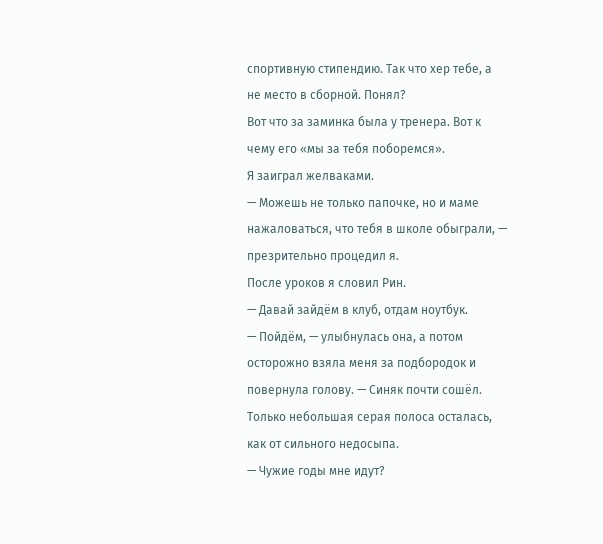спортивную стипендию. Так что хер тебе, а не место в сборной. Понял?
Вот что за заминка была у тренера. Вот к чему его «мы за тебя поборемся».
Я заиграл желваками.
— Можешь не только папочке, но и маме нажаловаться, что тебя в школе обыграли, — презрительно процедил я.
После уроков я словил Рин.
— Давай зайдём в клуб, отдам ноутбук.
— Пойдём, — улыбнулась она, а потом осторожно взяла меня за подбородок и повернула голову. — Синяк почти сошёл. Только небольшая серая полоса осталась, как от сильного недосыпа.
— Чужие годы мне идут?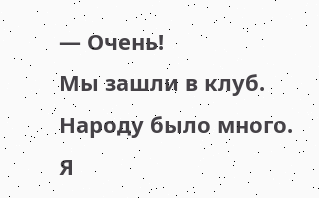— Очень!
Мы зашли в клуб. Народу было много.
Я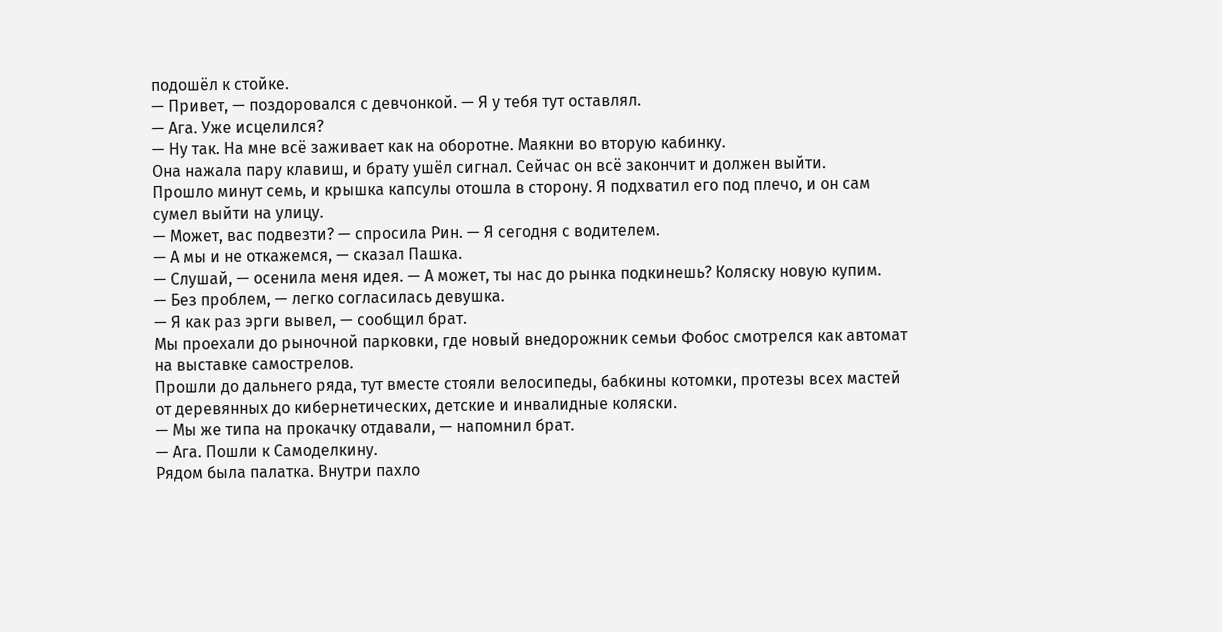подошёл к стойке.
— Привет, — поздоровался с девчонкой. — Я у тебя тут оставлял.
— Ага. Уже исцелился?
— Ну так. На мне всё заживает как на оборотне. Маякни во вторую кабинку.
Она нажала пару клавиш, и брату ушёл сигнал. Сейчас он всё закончит и должен выйти.
Прошло минут семь, и крышка капсулы отошла в сторону. Я подхватил его под плечо, и он сам сумел выйти на улицу.
— Может, вас подвезти? — спросила Рин. — Я сегодня с водителем.
— А мы и не откажемся, — сказал Пашка.
— Слушай, — осенила меня идея. — А может, ты нас до рынка подкинешь? Коляску новую купим.
— Без проблем, — легко согласилась девушка.
— Я как раз эрги вывел, — сообщил брат.
Мы проехали до рыночной парковки, где новый внедорожник семьи Фобос смотрелся как автомат на выставке самострелов.
Прошли до дальнего ряда, тут вместе стояли велосипеды, бабкины котомки, протезы всех мастей от деревянных до кибернетических, детские и инвалидные коляски.
— Мы же типа на прокачку отдавали, — напомнил брат.
— Ага. Пошли к Самоделкину.
Рядом была палатка. Внутри пахло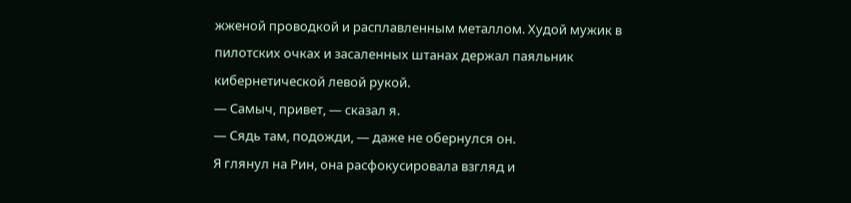жженой проводкой и расплавленным металлом. Худой мужик в пилотских очках и засаленных штанах держал паяльник кибернетической левой рукой.
— Самыч, привет, — сказал я.
— Сядь там, подожди, — даже не обернулся он.
Я глянул на Рин, она расфокусировала взгляд и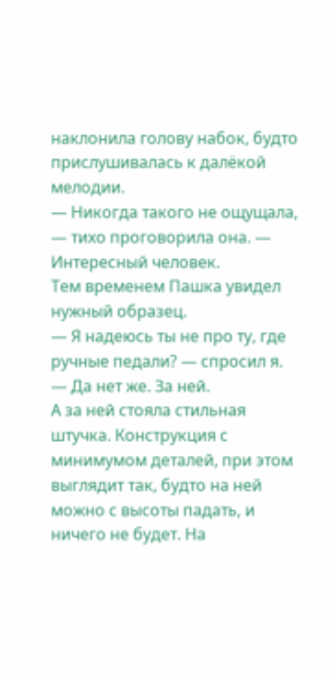наклонила голову набок, будто прислушивалась к далёкой мелодии.
— Никогда такого не ощущала, — тихо проговорила она. — Интересный человек.
Тем временем Пашка увидел нужный образец.
— Я надеюсь ты не про ту, где ручные педали? — спросил я.
— Да нет же. За ней.
А за ней стояла стильная штучка. Конструкция с минимумом деталей, при этом выглядит так, будто на ней можно с высоты падать, и ничего не будет. На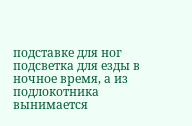подставке для ног подсветка для езды в ночное время, а из подлокотника вынимается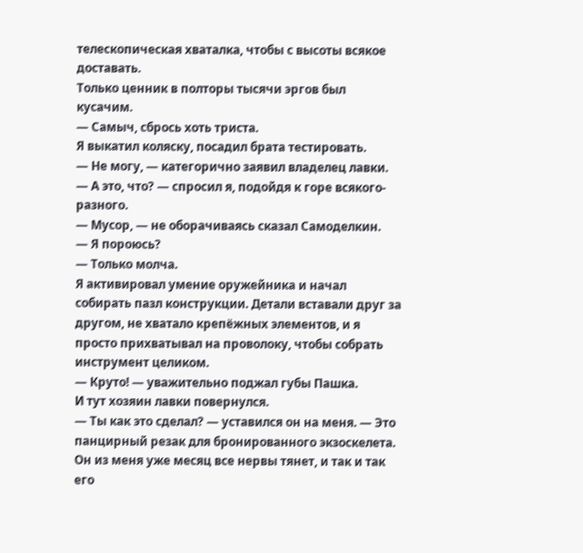телескопическая хваталка, чтобы с высоты всякое доставать.
Только ценник в полторы тысячи эргов был кусачим.
— Самыч, сбрось хоть триста.
Я выкатил коляску, посадил брата тестировать.
— Не могу, — категорично заявил владелец лавки.
— А это, что? — спросил я, подойдя к горе всякого-разного.
— Мусор, — не оборачиваясь сказал Самоделкин.
— Я пороюсь?
— Только молча.
Я активировал умение оружейника и начал собирать пазл конструкции. Детали вставали друг за другом, не хватало крепёжных элементов, и я просто прихватывал на проволоку, чтобы собрать инструмент целиком.
— Круто! — уважительно поджал губы Пашка.
И тут хозяин лавки повернулся.
— Ты как это сделал? — уставился он на меня. — Это панцирный резак для бронированного экзоскелета. Он из меня уже месяц все нервы тянет, и так и так его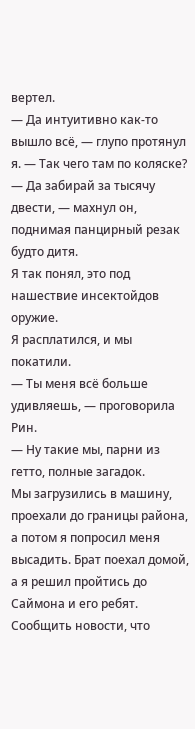вертел.
— Да интуитивно как-то вышло всё, — глупо протянул я. — Так чего там по коляске?
— Да забирай за тысячу двести, — махнул он, поднимая панцирный резак будто дитя.
Я так понял, это под нашествие инсектойдов оружие.
Я расплатился, и мы покатили.
— Ты меня всё больше удивляешь, — проговорила Рин.
— Ну такие мы, парни из гетто, полные загадок.
Мы загрузились в машину, проехали до границы района, а потом я попросил меня высадить. Брат поехал домой, а я решил пройтись до Саймона и его ребят. Сообщить новости, что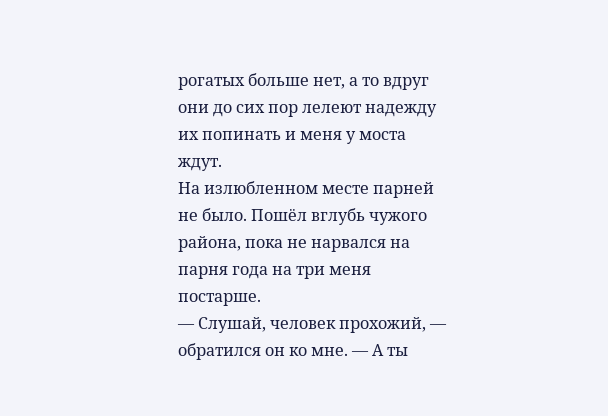рогатых больше нет, а то вдруг они до сих пор лелеют надежду их попинать и меня у моста ждут.
На излюбленном месте парней не было. Пошёл вглубь чужого района, пока не нарвался на парня года на три меня постарше.
— Слушай, человек прохожий, — обратился он ко мне. — А ты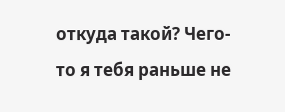откуда такой? Чего-то я тебя раньше не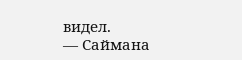видел.
— Саймана